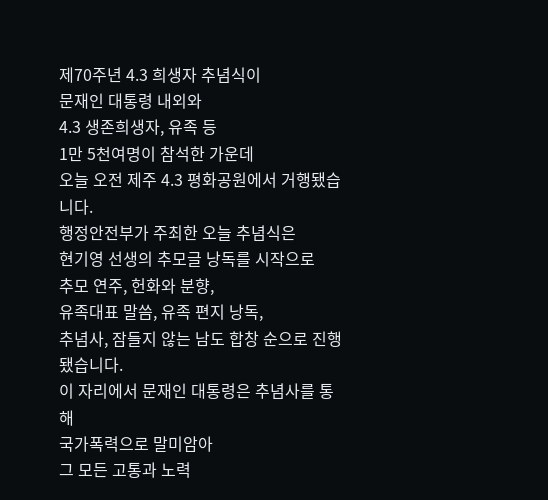제70주년 4.3 희생자 추념식이
문재인 대통령 내외와
4.3 생존희생자, 유족 등
1만 5천여명이 참석한 가운데
오늘 오전 제주 4.3 평화공원에서 거행됐습니다.
행정안전부가 주최한 오늘 추념식은
현기영 선생의 추모글 낭독를 시작으로
추모 연주, 헌화와 분향,
유족대표 말씀, 유족 편지 낭독,
추념사, 잠들지 않는 남도 합창 순으로 진행됐습니다.
이 자리에서 문재인 대통령은 추념사를 통해
국가폭력으로 말미암아
그 모든 고통과 노력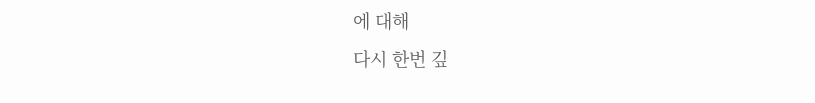에 대해
다시 한번 깊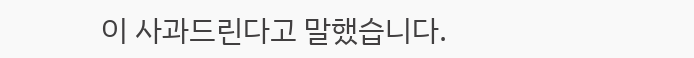이 사과드린다고 말했습니다.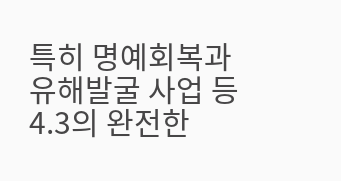특히 명예회복과 유해발굴 사업 등
4.3의 완전한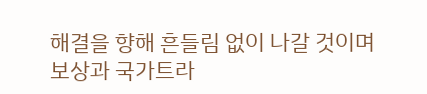해결을 향해 흔들림 없이 나갈 것이며
보상과 국가트라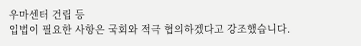우마센터 건립 등
입법이 필요한 사항은 국회와 적극 협의하겠다고 강조했습니다.